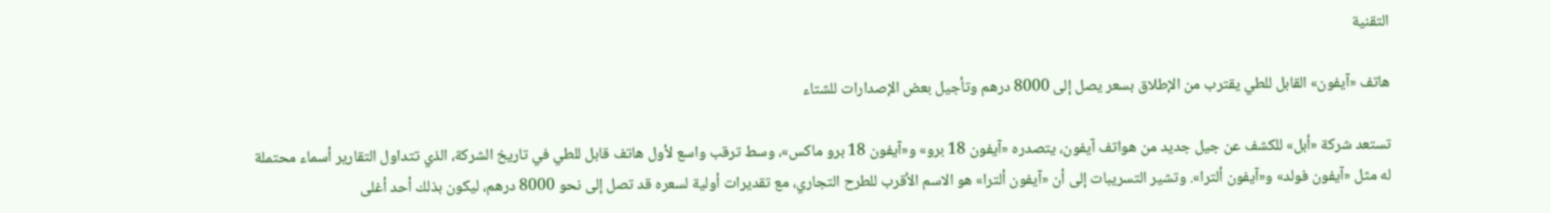التقنية

هاتف «آيفون» القابل للطي يقترب من الإطلاق بسعر يصل إلى 8000 درهم وتأجيل بعض الإصدارات للشتاء

تستعد شركة «أبل» للكشف عن جيل جديد من هواتف آيفون، يتصدره «آيفون 18 برو» و«آيفون 18 برو ماكس»، وسط ترقب واسع لأول هاتف قابل للطي في تاريخ الشركة، الذي تتداول التقارير أسماء محتملة له مثل «آيفون فولد» و«آيفون ألترا». وتشير التسريبات إلى أن «آيفون ألترا» هو الاسم الأقرب للطرح التجاري، مع تقديرات أولية لسعره قد تصل إلى نحو 8000 درهم، ليكون بذلك أحد أغلى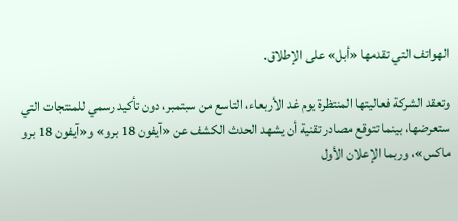الهواتف التي تقدمها «أبل» على الإطلاق.

وتعقد الشركة فعاليتها المنتظرة يوم غد الأربعاء، التاسع من سبتمبر، دون تأكيد رسمي للمنتجات التي ستعرضها، بينما تتوقع مصادر تقنية أن يشهد الحدث الكشف عن «آيفون 18 برو» و«آيفون 18 برو ماكس»، وربما الإعلان الأول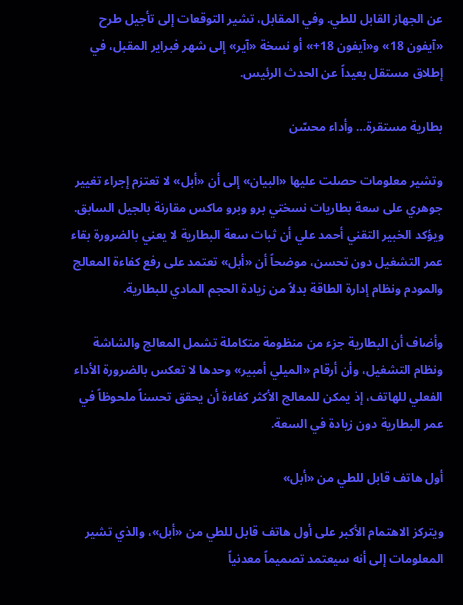عن الجهاز القابل للطي. وفي المقابل، تشير التوقعات إلى تأجيل طرح «آيفون 18» و«آيفون 18+» أو نسخة «آير» إلى شهر فبراير المقبل، في إطلاق مستقل بعيداً عن الحدث الرئيس.

بطارية مستقرة… وأداء محسّن

وتشير معلومات حصلت عليها «البيان» إلى أن «أبل» لا تعتزم إجراء تغيير جوهري على سعة بطاريات نسختي برو وبرو ماكس مقارنة بالجيل السابق. ويؤكد الخبير التقني أحمد علي أن ثبات سعة البطارية لا يعني بالضرورة بقاء عمر التشغيل دون تحسن، موضحاً أن «أبل» تعتمد على رفع كفاءة المعالج والمودم ونظام إدارة الطاقة بدلاً من زيادة الحجم المادي للبطارية.

وأضاف أن البطارية جزء من منظومة متكاملة تشمل المعالج والشاشة ونظام التشغيل، وأن أرقام «الميلي أمبير» وحدها لا تعكس بالضرورة الأداء الفعلي للهاتف، إذ يمكن للمعالج الأكثر كفاءة أن يحقق تحسناً ملحوظاً في عمر البطارية دون زيادة في السعة.

أول هاتف قابل للطي من «أبل»

ويتركز الاهتمام الأكبر على أول هاتف قابل للطي من «أبل»، والذي تشير المعلومات إلى أنه سيعتمد تصميماً معدنياً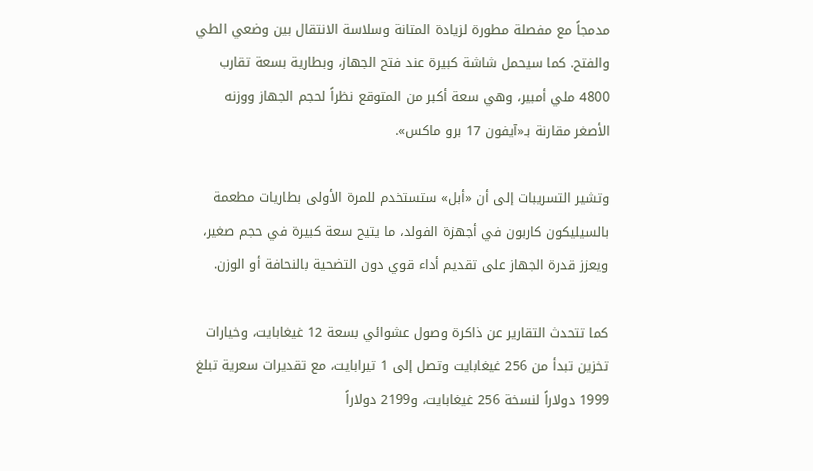مدمجاً مع مفصلة مطورة لزيادة المتانة وسلاسة الانتقال بين وضعي الطي والفتح. كما سيحمل شاشة كبيرة عند فتح الجهاز، وبطارية بسعة تقارب 4800 ملي أمبير، وهي سعة أكبر من المتوقع نظراً لحجم الجهاز ووزنه الأصغر مقارنة بـ«آيفون 17 برو ماكس».

وتشير التسريبات إلى أن «أبل» ستستخدم للمرة الأولى بطاريات مطعمة بالسيليكون كاربون في أجهزة الفولد، ما يتيح سعة كبيرة في حجم صغير، ويعزز قدرة الجهاز على تقديم أداء قوي دون التضحية بالنحافة أو الوزن.

كما تتحدث التقارير عن ذاكرة وصول عشوائي بسعة 12 غيغابايت، وخيارات تخزين تبدأ من 256 غيغابايت وتصل إلى 1 تيرابايت، مع تقديرات سعرية تبلغ 1999 دولاراً لنسخة 256 غيغابايت، و2199 دولاراً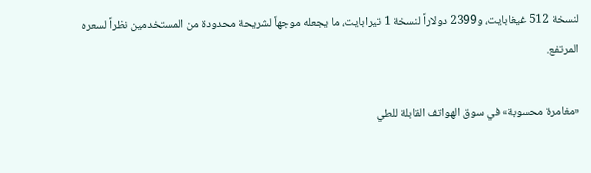لنسخة 512 غيغابايت، و2399 دولاراً لنسخة 1 تيرابايت، ما يجعله موجهاً لشريحة محدودة من المستخدمين نظراً لسعره المرتفع.

«مغامرة محسوبة» في سوق الهواتف القابلة للطي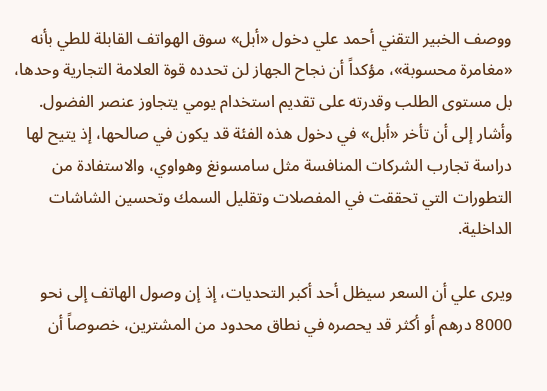ووصف الخبير التقني أحمد علي دخول «أبل» سوق الهواتف القابلة للطي بأنه «مغامرة محسوبة»، مؤكداً أن نجاح الجهاز لن تحدده قوة العلامة التجارية وحدها، بل مستوى الطلب وقدرته على تقديم استخدام يومي يتجاوز عنصر الفضول. وأشار إلى أن تأخر «أبل» في دخول هذه الفئة قد يكون في صالحها، إذ يتيح لها دراسة تجارب الشركات المنافسة مثل سامسونغ وهواوي، والاستفادة من التطورات التي تحققت في المفصلات وتقليل السمك وتحسين الشاشات الداخلية.

ويرى علي أن السعر سيظل أحد أكبر التحديات، إذ إن وصول الهاتف إلى نحو 8000 درهم أو أكثر قد يحصره في نطاق محدود من المشترين، خصوصاً أن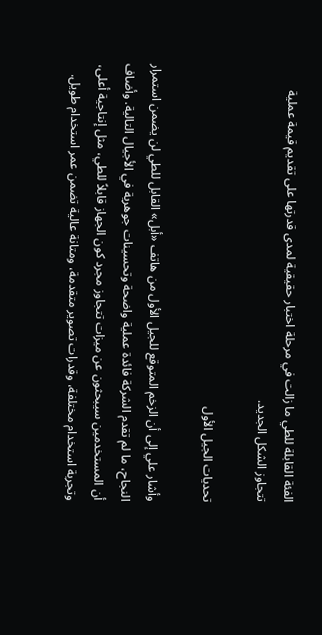الفئة القابلة للطي ما زالت في مرحلة اختبار حقيقية لمدى قدرتها على تقديم قيمة عملية تتجاوز الشكل الجديد.

تحديات الجيل الأول

وأشار علي إلى أن الزخم المتوقع للجيل الأول من هاتف «أبل» القابل للطي لن يضمن استمرار النجاح، ما لم تقدم الشركة فائدة عملية واضحة وتحسينات جوهرية في الأجيال التالية. وأضاف أن المستخدمين سيبحثون عن ميزات تتجاوز مجرد كون الجهاز قابلاً للطي، مثل إنتاجية أعلى، وتجربة استخدام مختلفة، وقدرات تصوير متقدمة، ومتانة عالية تضمن عمر استخدام طويل.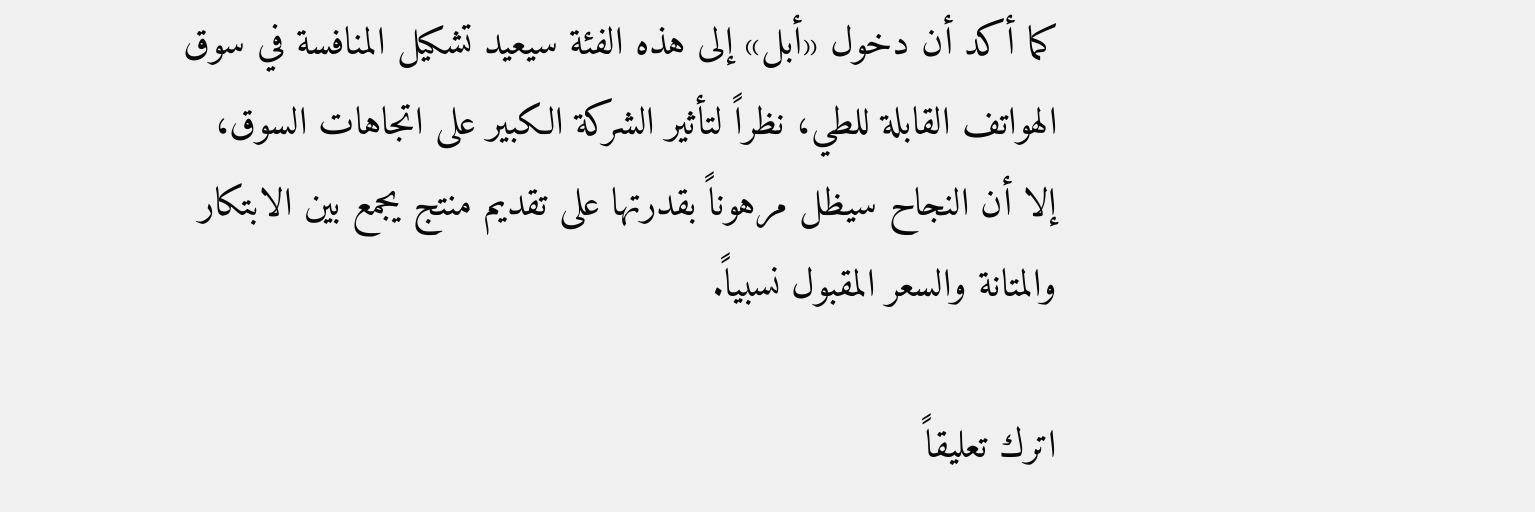كما أكد أن دخول «أبل» إلى هذه الفئة سيعيد تشكيل المنافسة في سوق الهواتف القابلة للطي، نظراً لتأثير الشركة الكبير على اتجاهات السوق، إلا أن النجاح سيظل مرهوناً بقدرتها على تقديم منتج يجمع بين الابتكار والمتانة والسعر المقبول نسبياً.

اترك تعليقاً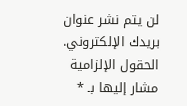لن يتم نشر عنوان بريدك الإلكتروني. الحقول الإلزامية مشار إليها بـ *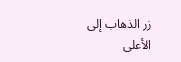زر الذهاب إلى الأعلى